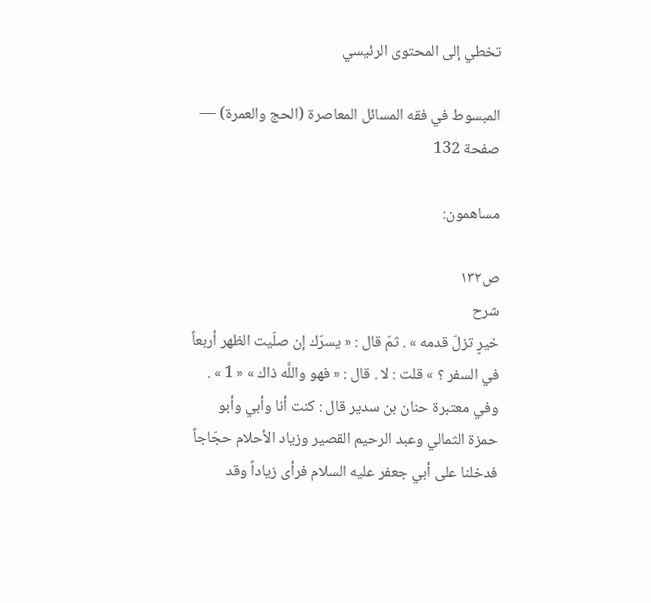تخطي إلى المحتوى الرئيسي

المبسوط في فقه المسائل المعاصرة (الحج والعمرة) — صفحة 132

مساهمون:

ص١٣٢
شرح
خيرٍ تزلّ قدمه » . ثمّ قال : « يسرّك إن صلّيت الظهر أربعاً في السفر ؟ » قلت : لا . قال : « فهو واللَّه ذاك » « 1 » . وفي معتبرة حنان بن سدير قال : كنت أنا وأبي وأبو حمزة الثمالي وعبد الرحيم القصير وزياد الأحلام حجّاجاً فدخلنا على أبي جعفر عليه السلام فرأى زياداً وقد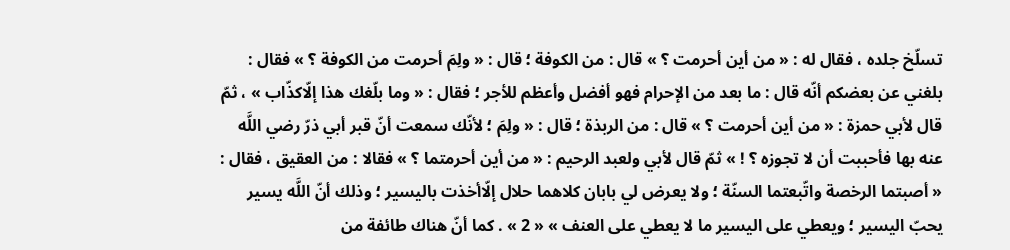تسلّخ جلده ، فقال له : « من أين أحرمت ؟ » قال : من الكوفة ؛ قال : « ولِمَ أحرمت من الكوفة ؟ » فقال : بلغني عن بعضكم أنّه قال : ما بعد من الإحرام فهو أفضل وأعظم للأجر ؛ فقال : « وما بلّغك هذا إلّاكذّاب » ، ثمّ قال لأبي حمزة : « من أين أحرمت ؟ » قال : من الربذة ؛ قال : « ولِمَ ؛ لأنّك سمعت أنّ قبر أبي ذرّ رضي اللَّه عنه بها فأحببت أن لا تجوزه ؟ ! » ثمّ قال لأبي ولعبد الرحيم : « من أين أحرمتما ؟ » فقالا : من العقيق ، فقال : « أصبتما الرخصة واتّبعتما السنّة ؛ ولا يعرض لي بابان كلاهما حلال إلّاأخذت باليسير ؛ وذلك أنّ اللَّه يسير يحبّ اليسير ؛ ويعطي على اليسير ما لا يعطي على العنف » « 2 » . كما أنّ هناك طائفة من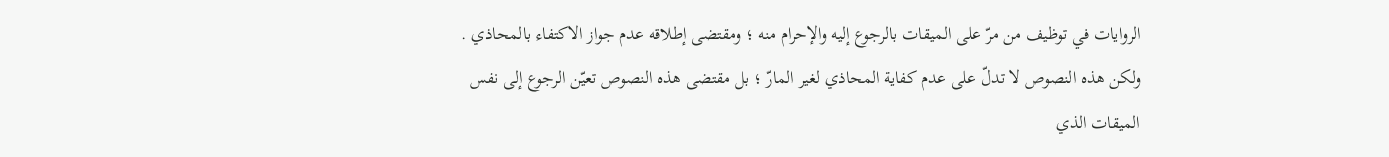الروايات في توظيف من مرّ على الميقات بالرجوع إليه والإحرام منه ؛ ومقتضى إطلاقه عدم جواز الاكتفاء بالمحاذي . ولكن هذه النصوص لا تدلّ على عدم كفاية المحاذي لغير المارّ ؛ بل مقتضى هذه النصوص تعيّن الرجوع إلى نفس الميقات الذي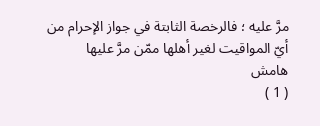مرَّ عليه ؛ فالرخصة الثابتة في جواز الإحرام من أيّ المواقيت لغير أهلها ممّن مرَّ عليها
هامش
( 1 )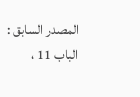المصدر السابق : الباب 11 ،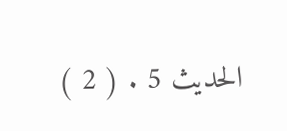الحديث 5 . ( 2 )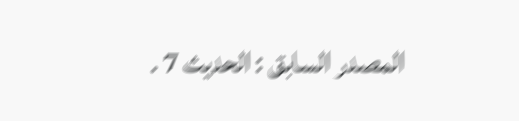المصدر السابق : الحديث 7 .